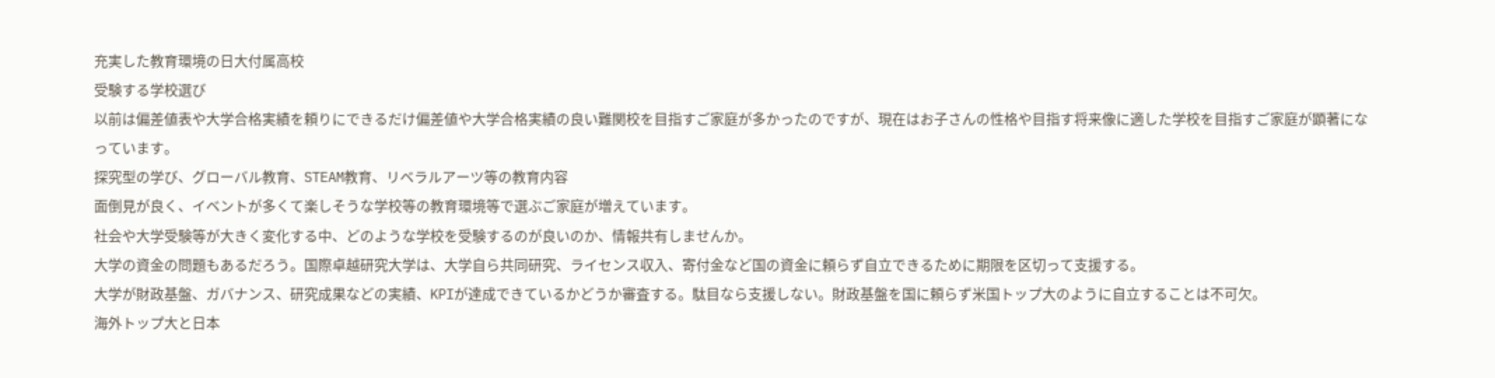充実した教育環境の日大付属高校
受験する学校選び
以前は偏差値表や大学合格実績を頼りにできるだけ偏差値や大学合格実績の良い難関校を目指すご家庭が多かったのですが、現在はお子さんの性格や目指す将来像に適した学校を目指すご家庭が顕著になっています。
探究型の学び、グローバル教育、STEAM教育、リベラルアーツ等の教育内容
面倒見が良く、イベントが多くて楽しそうな学校等の教育環境等で選ぶご家庭が増えています。
社会や大学受験等が大きく変化する中、どのような学校を受験するのが良いのか、情報共有しませんか。
大学の資金の問題もあるだろう。国際卓越研究大学は、大学自ら共同研究、ライセンス収入、寄付金など国の資金に頼らず自立できるために期限を区切って支援する。
大学が財政基盤、ガバナンス、研究成果などの実績、KPIが達成できているかどうか審査する。駄目なら支援しない。財政基盤を国に頼らず米国トップ大のように自立することは不可欠。
海外トップ大と日本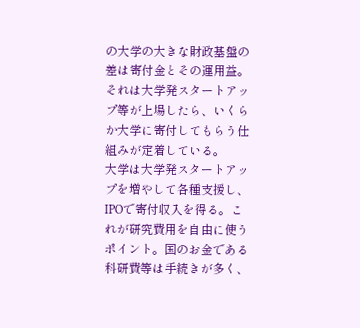の大学の大きな財政基盤の差は寄付金とその運用益。それは大学発スタートアップ等が上場したら、いくらか大学に寄付してもらう仕組みが定着している。
大学は大学発スタートアップを増やして各種支援し、IPOで寄付収入を得る。これが研究費用を自由に使うポイント。国のお金である科研費等は手続きが多く、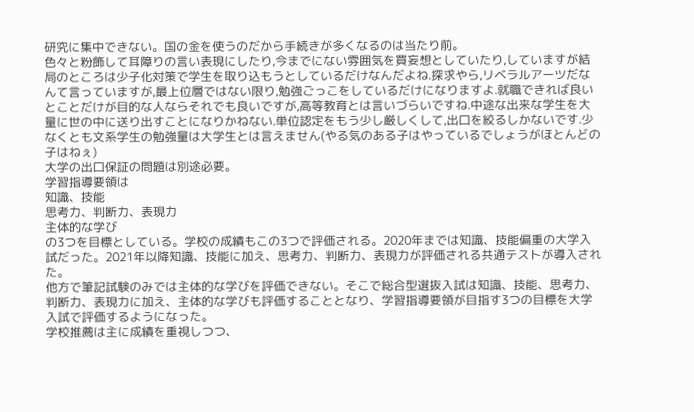研究に集中できない。国の金を使うのだから手続きが多くなるのは当たり前。
色々と粉飾して耳障りの言い表現にしたり,今までにない雰囲気を買妄想としていたり,していますが結局のところは少子化対策で学生を取り込もうとしているだけなんだよね.探求やら,リベラルアーツだなんて言っていますが,最上位層ではない限り,勉強ごっこをしているだけになりますよ.就職できれば良いとことだけが目的な人ならそれでも良いですが,高等教育とは言いづらいですね.中途な出来な学生を大量に世の中に送り出すことになりかねない.単位認定をもう少し厳しくして,出口を絞るしかないです.少なくとも文系学生の勉強量は大学生とは言えません(やる気のある子はやっているでしょうがほとんどの子はねぇ)
大学の出口保証の問題は別途必要。
学習指導要領は
知識、技能
思考力、判断力、表現力
主体的な学び
の3つを目標としている。学校の成績もこの3つで評価される。2020年までは知識、技能偏重の大学入試だった。2021年以降知識、技能に加え、思考力、判断力、表現力が評価される共通テストが導入された。
他方で筆記試験のみでは主体的な学びを評価できない。そこで総合型選抜入試は知識、技能、思考力、判断力、表現力に加え、主体的な学びも評価することとなり、学習指導要領が目指す3つの目標を大学入試で評価するようになった。
学校推薦は主に成績を重視しつつ、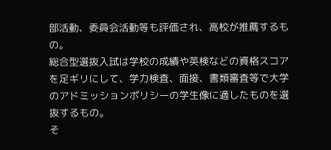部活動、委員会活動等も評価され、高校が推薦するもの。
総合型選抜入試は学校の成績や英検などの資格スコアを足ギリにして、学力検査、面接、書類審査等で大学のアドミッションポリシーの学生像に適したものを選抜するもの。
そ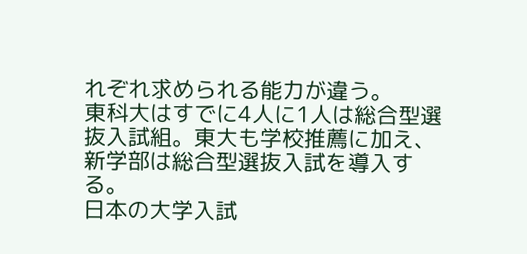れぞれ求められる能力が違う。
東科大はすでに4人に1人は総合型選抜入試組。東大も学校推薦に加え、新学部は総合型選抜入試を導入する。
日本の大学入試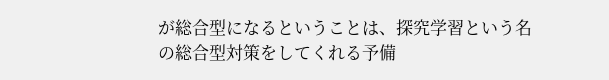が総合型になるということは、探究学習という名の総合型対策をしてくれる予備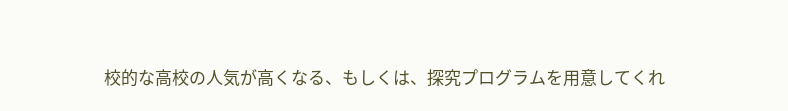校的な高校の人気が高くなる、もしくは、探究プログラムを用意してくれ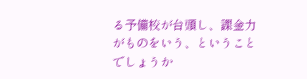る予備校が台頭し、課金力がものをいう、ということでしょうか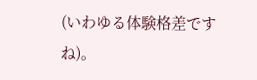(いわゆる体験格差ですね)。